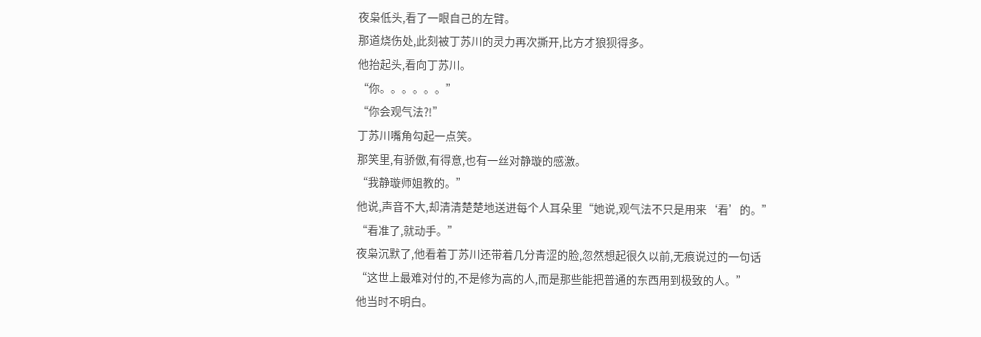夜枭低头,看了一眼自己的左臂。
那道烧伤处,此刻被丁苏川的灵力再次撕开,比方才狼狈得多。
他抬起头,看向丁苏川。
“你。。。。。。”
“你会观气法?!”
丁苏川嘴角勾起一点笑。
那笑里,有骄傲,有得意,也有一丝对静璇的感激。
“我静璇师姐教的。”
他说,声音不大,却清清楚楚地送进每个人耳朵里“她说,观气法不只是用来‘看’的。”
“看准了,就动手。”
夜枭沉默了,他看着丁苏川还带着几分青涩的脸,忽然想起很久以前,无痕说过的一句话
“这世上最难对付的,不是修为高的人,而是那些能把普通的东西用到极致的人。”
他当时不明白。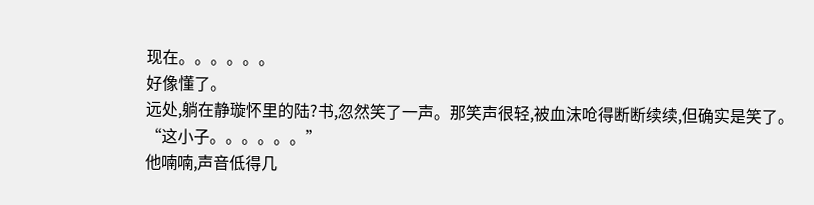现在。。。。。。
好像懂了。
远处,躺在静璇怀里的陆?书,忽然笑了一声。那笑声很轻,被血沫呛得断断续续,但确实是笑了。
“这小子。。。。。。”
他喃喃,声音低得几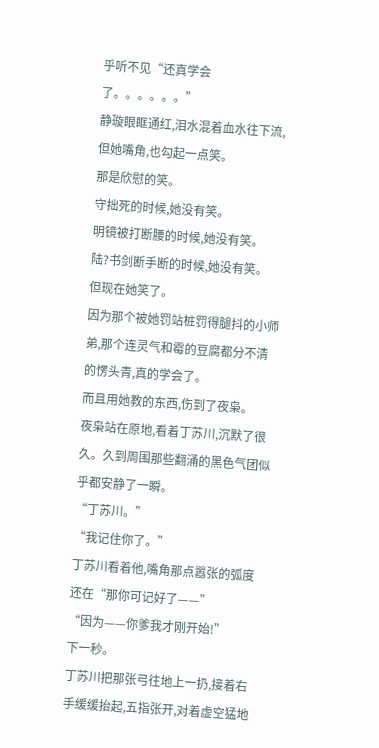乎听不见“还真学会了。。。。。。”
静璇眼眶通红,泪水混着血水往下流,但她嘴角,也勾起一点笑。
那是欣慰的笑。
守拙死的时候,她没有笑。
明镜被打断腰的时候,她没有笑。
陆?书剑断手断的时候,她没有笑。
但现在她笑了。
因为那个被她罚站桩罚得腿抖的小师弟,那个连灵气和霉的豆腐都分不清的愣头青,真的学会了。
而且用她教的东西,伤到了夜枭。
夜枭站在原地,看着丁苏川,沉默了很久。久到周围那些翻涌的黑色气团似乎都安静了一瞬。
“丁苏川。”
“我记住你了。”
丁苏川看着他,嘴角那点嚣张的弧度还在“那你可记好了——”
“因为——你爹我才刚开始!”
下一秒。
丁苏川把那张弓往地上一扔,接着右手缓缓抬起,五指张开,对着虚空猛地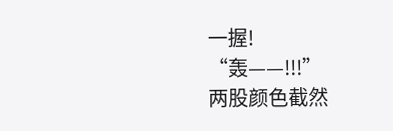一握!
“轰——!!!”
两股颜色截然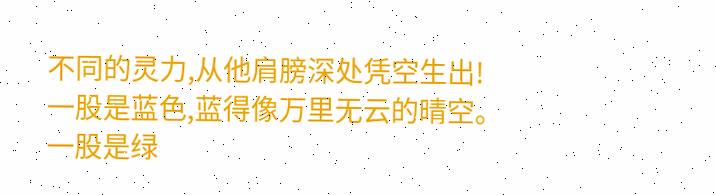不同的灵力,从他肩膀深处凭空生出!
一股是蓝色,蓝得像万里无云的晴空。
一股是绿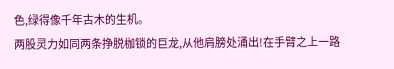色,绿得像千年古木的生机。
两股灵力如同两条挣脱枷锁的巨龙,从他肩膀处涌出!在手臂之上一路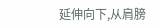延伸向下,从肩膀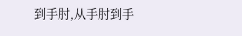到手肘,从手肘到手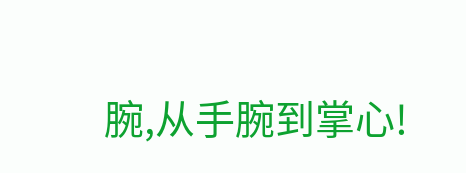腕,从手腕到掌心!